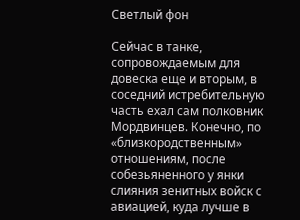Светлый фон

Сейчас в танке, сопровождаемым для довеска еще и вторым, в соседний истребительную часть ехал сам полковник Мордвинцев. Конечно, по «близкородственным» отношениям, после собезьяненного у янки слияния зенитных войск с авиацией, куда лучше в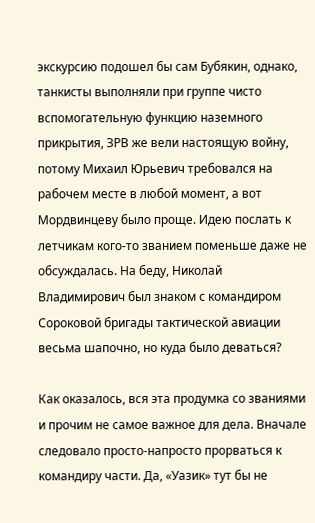экскурсию подошел бы сам Бубякин, однако, танкисты выполняли при группе чисто вспомогательную функцию наземного прикрытия, ЗРВ же вели настоящую войну, потому Михаил Юрьевич требовался на рабочем месте в любой момент, а вот Мордвинцеву было проще. Идею послать к летчикам кого-то званием поменьше даже не обсуждалась. На беду, Николай Владимирович был знаком с командиром Сороковой бригады тактической авиации весьма шапочно, но куда было деваться?

Как оказалось, вся эта продумка со званиями и прочим не самое важное для дела. Вначале следовало просто-напросто прорваться к командиру части. Да, «Уазик» тут бы не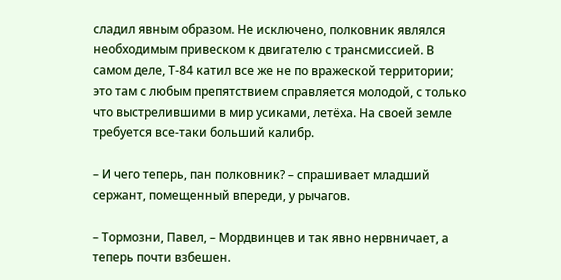сладил явным образом. Не исключено, полковник являлся необходимым привеском к двигателю с трансмиссией. В самом деле, Т-84 катил все же не по вражеской территории; это там с любым препятствием справляется молодой, с только что выстрелившими в мир усиками, летёха. На своей земле требуется все-таки больший калибр.

– И чего теперь, пан полковник? – спрашивает младший сержант, помещенный впереди, у рычагов.

– Тормозни, Павел, – Мордвинцев и так явно нервничает, а теперь почти взбешен.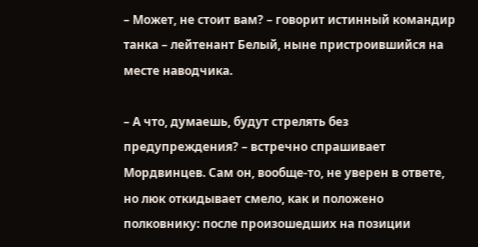– Может, не стоит вам? – говорит истинный командир танка – лейтенант Белый, ныне пристроившийся на месте наводчика.

– А что, думаешь, будут стрелять без предупреждения? – встречно спрашивает Мордвинцев. Сам он, вообще-то, не уверен в ответе, но люк откидывает смело, как и положено полковнику: после произошедших на позиции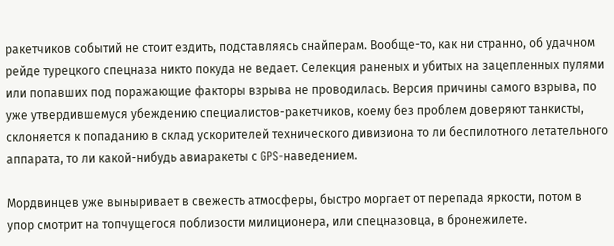ракетчиков событий не стоит ездить, подставляясь снайперам. Вообще-то, как ни странно, об удачном рейде турецкого спецназа никто покуда не ведает. Селекция раненых и убитых на зацепленных пулями или попавших под поражающие факторы взрыва не проводилась. Версия причины самого взрыва, по уже утвердившемуся убеждению специалистов-ракетчиков, коему без проблем доверяют танкисты, склоняется к попаданию в склад ускорителей технического дивизиона то ли беспилотного летательного аппарата, то ли какой-нибудь авиаракеты с GPS-наведением.

Мордвинцев уже выныривает в свежесть атмосферы, быстро моргает от перепада яркости, потом в упор смотрит на топчущегося поблизости милиционера, или спецназовца, в бронежилете.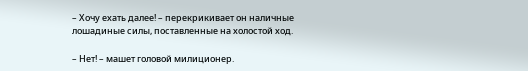– Хочу ехать далее! – перекрикивает он наличные лошадиные силы, поставленные на холостой ход.

– Нет! – машет головой милиционер.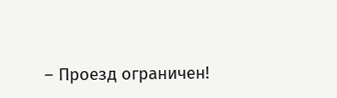– Проезд ограничен!